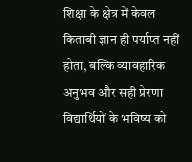शिक्षा के क्षेत्र में केवल किताबी ज्ञान ही पर्याप्त नहीं होता, बल्कि व्यावहारिक अनुभव और सही प्रेरणा विद्यार्थियों के भविष्य को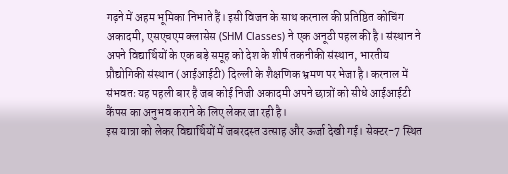गढ़ने में अहम भूमिका निभाते हैं। इसी विजन के साथ करनाल की प्रतिष्ठित कोचिंग अकादमी, एसएचएम क्लासेस (SHM Classes) ने एक अनूठी पहल की है। संस्थान ने अपने विद्यार्थियों के एक बड़े समूह को देश के शीर्ष तकनीकी संस्थान, भारतीय प्रौद्योगिकी संस्थान (आईआईटी) दिल्ली के शैक्षणिक भ्रमण पर भेजा है। करनाल में संभवतः यह पहली बार है जब कोई निजी अकादमी अपने छात्रों को सीधे आईआईटी कैंपस का अनुभव कराने के लिए लेकर जा रही है।
इस यात्रा को लेकर विद्यार्थियों में जबरदस्त उत्साह और ऊर्जा देखी गई। सेक्टर-7 स्थित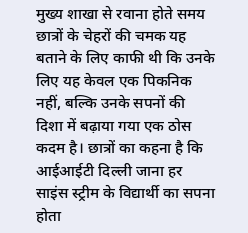मुख्य शाखा से रवाना होते समय छात्रों के चेहरों की चमक यह बताने के लिए काफी थी कि उनके लिए यह केवल एक पिकनिक नहीं, बल्कि उनके सपनों की दिशा में बढ़ाया गया एक ठोस कदम है। छात्रों का कहना है कि आईआईटी दिल्ली जाना हर साइंस स्ट्रीम के विद्यार्थी का सपना होता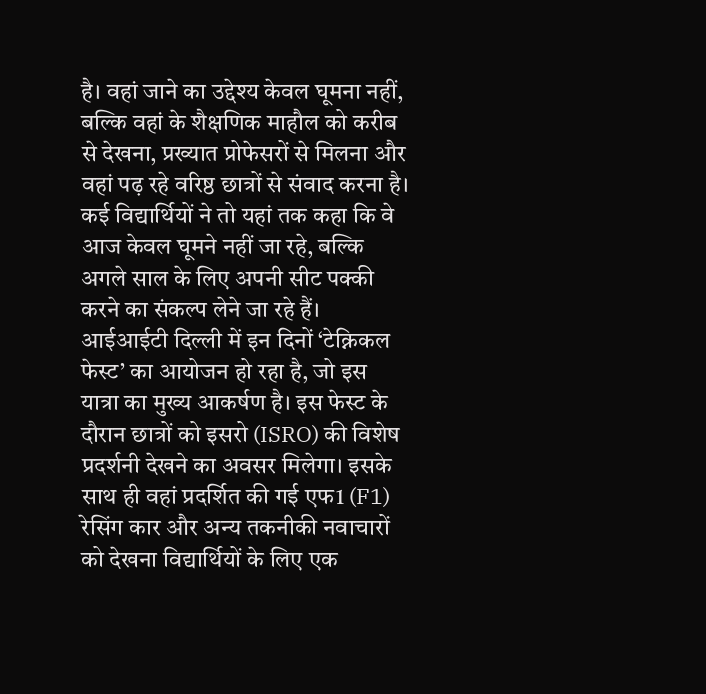है। वहां जाने का उद्देश्य केवल घूमना नहीं, बल्कि वहां के शैक्षणिक माहौल को करीब से देखना, प्रख्यात प्रोफेसरों से मिलना और वहां पढ़ रहे वरिष्ठ छात्रों से संवाद करना है। कई विद्यार्थियों ने तो यहां तक कहा कि वे आज केवल घूमने नहीं जा रहे, बल्कि अगले साल के लिए अपनी सीट पक्की करने का संकल्प लेने जा रहे हैं।
आईआईटी दिल्ली में इन दिनों ‘टेक्निकल फेस्ट’ का आयोजन हो रहा है, जो इस यात्रा का मुख्य आकर्षण है। इस फेस्ट के दौरान छात्रों को इसरो (ISRO) की विशेष प्रदर्शनी देखने का अवसर मिलेगा। इसके साथ ही वहां प्रदर्शित की गई एफ1 (F1) रेसिंग कार और अन्य तकनीकी नवाचारों को देखना विद्यार्थियों के लिए एक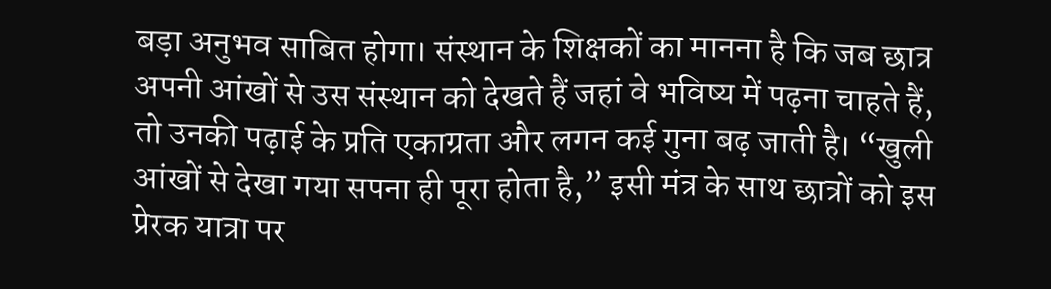बड़ा अनुभव साबित होगा। संस्थान के शिक्षकों का मानना है कि जब छात्र अपनी आंखों से उस संस्थान को देखते हैं जहां वे भविष्य में पढ़ना चाहते हैं, तो उनकी पढ़ाई के प्रति एकाग्रता और लगन कई गुना बढ़ जाती है। “खुली आंखों से देखा गया सपना ही पूरा होता है,” इसी मंत्र के साथ छात्रों को इस प्रेरक यात्रा पर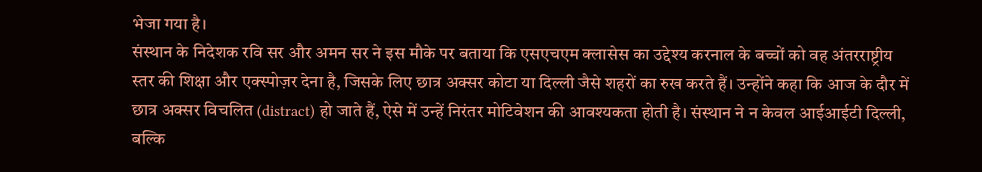भेजा गया है।
संस्थान के निदेशक रवि सर और अमन सर ने इस मौके पर बताया कि एसएचएम क्लासेस का उद्देश्य करनाल के बच्चों को वह अंतरराष्ट्रीय स्तर की शिक्षा और एक्स्पोज़र देना है, जिसके लिए छात्र अक्सर कोटा या दिल्ली जैसे शहरों का रुख करते हैं। उन्होंने कहा कि आज के दौर में छात्र अक्सर विचलित (distract) हो जाते हैं, ऐसे में उन्हें निरंतर मोटिवेशन की आवश्यकता होती है। संस्थान ने न केवल आईआईटी दिल्ली, बल्कि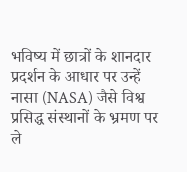भविष्य में छात्रों के शानदार प्रदर्शन के आधार पर उन्हें नासा (NASA) जैसे विश्व प्रसिद्ध संस्थानों के भ्रमण पर ले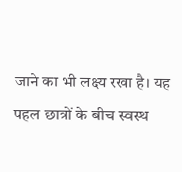जाने का भी लक्ष्य रखा है। यह पहल छात्रों के बीच स्वस्थ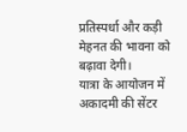प्रतिस्पर्धा और कड़ी मेहनत की भावना को बढ़ावा देगी।
यात्रा के आयोजन में अकादमी की सेंटर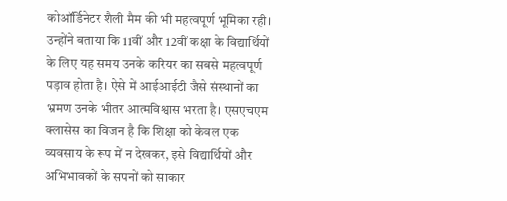कोऑर्डिनेटर शैली मैम की भी महत्वपूर्ण भूमिका रही। उन्होंने बताया कि 11वीं और 12वीं कक्षा के विद्यार्थियों के लिए यह समय उनके करियर का सबसे महत्वपूर्ण पड़ाव होता है। ऐसे में आईआईटी जैसे संस्थानों का भ्रमण उनके भीतर आत्मविश्वास भरता है। एसएचएम क्लासेस का विजन है कि शिक्षा को केवल एक व्यवसाय के रूप में न देखकर, इसे विद्यार्थियों और अभिभावकों के सपनों को साकार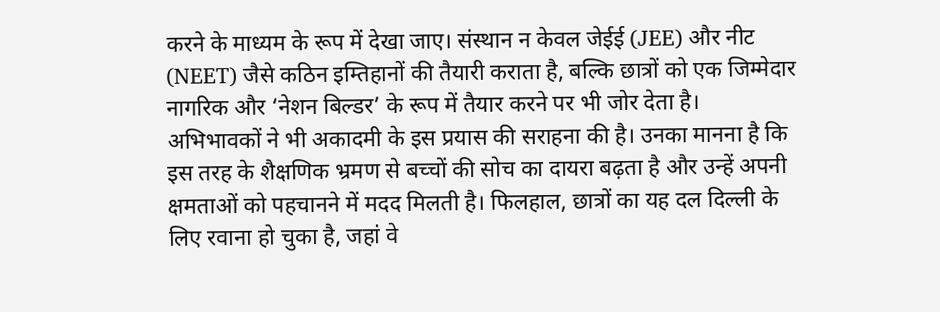करने के माध्यम के रूप में देखा जाए। संस्थान न केवल जेईई (JEE) और नीट (NEET) जैसे कठिन इम्तिहानों की तैयारी कराता है, बल्कि छात्रों को एक जिम्मेदार नागरिक और ‘नेशन बिल्डर’ के रूप में तैयार करने पर भी जोर देता है।
अभिभावकों ने भी अकादमी के इस प्रयास की सराहना की है। उनका मानना है कि इस तरह के शैक्षणिक भ्रमण से बच्चों की सोच का दायरा बढ़ता है और उन्हें अपनी क्षमताओं को पहचानने में मदद मिलती है। फिलहाल, छात्रों का यह दल दिल्ली के लिए रवाना हो चुका है, जहां वे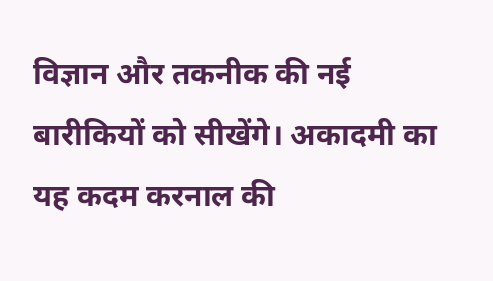विज्ञान और तकनीक की नई बारीकियों को सीखेंगे। अकादमी का यह कदम करनाल की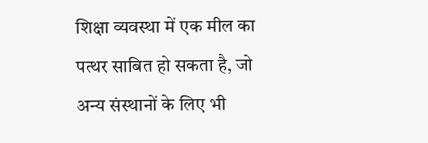शिक्षा व्यवस्था में एक मील का पत्थर साबित हो सकता है, जो अन्य संस्थानों के लिए भी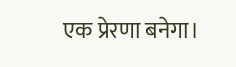एक प्रेरणा बनेगा।